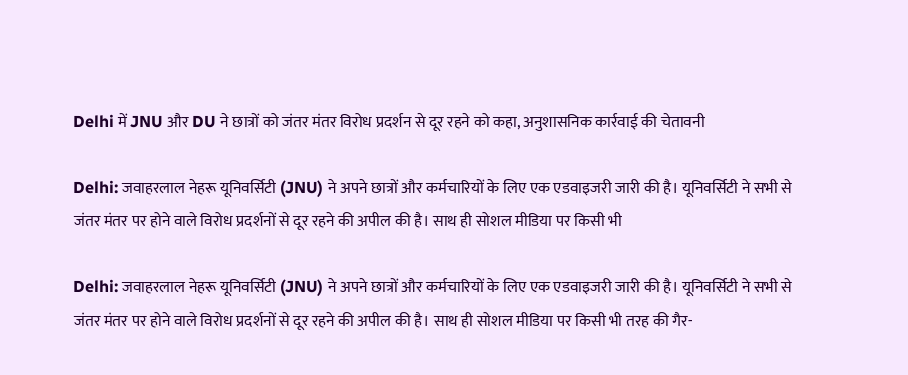Delhi में JNU और DU ने छात्रों को जंतर मंतर विरोध प्रदर्शन से दूर रहने को कहा, अनुशासनिक कार्रवाई की चेतावनी

Delhi: जवाहरलाल नेहरू यूनिवर्सिटी (JNU) ने अपने छात्रों और कर्मचारियों के लिए एक एडवाइजरी जारी की है। यूनिवर्सिटी ने सभी से जंतर मंतर पर होने वाले विरोध प्रदर्शनों से दूर रहने की अपील की है। साथ ही सोशल मीडिया पर किसी भी

Delhi: जवाहरलाल नेहरू यूनिवर्सिटी (JNU) ने अपने छात्रों और कर्मचारियों के लिए एक एडवाइजरी जारी की है। यूनिवर्सिटी ने सभी से जंतर मंतर पर होने वाले विरोध प्रदर्शनों से दूर रहने की अपील की है। साथ ही सोशल मीडिया पर किसी भी तरह की गैर-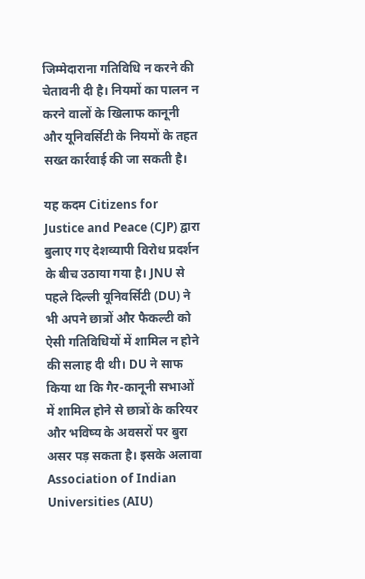जिम्मेदाराना गतिविधि न करने की चेतावनी दी है। नियमों का पालन न करने वालों के खिलाफ कानूनी और यूनिवर्सिटी के नियमों के तहत सख्त कार्रवाई की जा सकती है।

यह कदम Citizens for Justice and Peace (CJP) द्वारा बुलाए गए देशव्यापी विरोध प्रदर्शन के बीच उठाया गया है। JNU से पहले दिल्ली यूनिवर्सिटी (DU) ने भी अपने छात्रों और फैकल्टी को ऐसी गतिविधियों में शामिल न होने की सलाह दी थी। DU ने साफ किया था कि गैर-कानूनी सभाओं में शामिल होने से छात्रों के करियर और भविष्य के अवसरों पर बुरा असर पड़ सकता है। इसके अलावा Association of Indian Universities (AIU)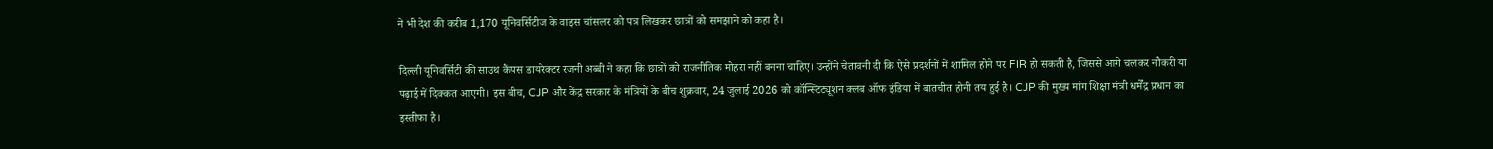ने भी देश की करीब 1,170 यूनिवर्सिटीज के वाइस चांसलर को पत्र लिखकर छात्रों को समझाने को कहा है।

दिल्ली यूनिवर्सिटी की साउथ कैंपस डायरेक्टर रजनी अब्बी ने कहा कि छात्रों को राजनीतिक मोहरा नहीं बनना चाहिए। उन्होंने चेतावनी दी कि ऐसे प्रदर्शनों में शामिल होने पर FIR हो सकती है, जिससे आगे चलकर नौकरी या पढ़ाई में दिक्कत आएगी। इस बीच, CJP और केंद्र सरकार के मंत्रियों के बीच शुक्रवार, 24 जुलाई 2026 को कॉन्स्टिट्यूशन क्लब ऑफ इंडिया में बातचीत होनी तय हुई है। CJP की मुख्य मांग शिक्षा मंत्री धर्मेंद्र प्रधान का इस्तीफा है।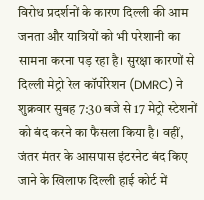विरोध प्रदर्शनों के कारण दिल्ली की आम जनता और यात्रियों को भी परेशानी का सामना करना पड़ रहा है। सुरक्षा कारणों से दिल्ली मेट्रो रेल कॉर्पोरेशन (DMRC) ने शुक्रवार सुबह 7:30 बजे से 17 मेट्रो स्टेशनों को बंद करने का फैसला किया है। वहीं, जंतर मंतर के आसपास इंटरनेट बंद किए जाने के खिलाफ दिल्ली हाई कोर्ट में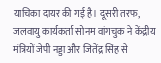याचिका दायर की गई है। दूसरी तरफ, जलवायु कार्यकर्ता सोनम वांगचुक ने केंद्रीय मंत्रियों जेपी नड्डा और जितेंद्र सिंह से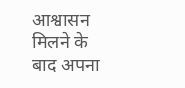आश्वासन मिलने के बाद अपना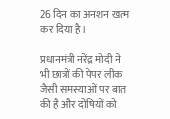26 दिन का अनशन खत्म कर दिया है।

प्रधानमंत्री नरेंद्र मोदी ने भी छात्रों की पेपर लीक जैसी समस्याओं पर बात की है और दोषियों को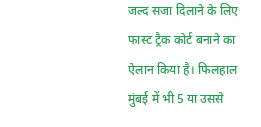जल्द सजा दिलाने के लिए फास्ट ट्रैक कोर्ट बनाने का ऐलान किया है। फिलहाल मुंबई में भी 5 या उससे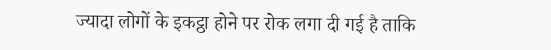ज्यादा लोगों के इकट्ठा होने पर रोक लगा दी गई है ताकि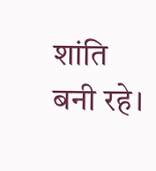शांति बनी रहे।